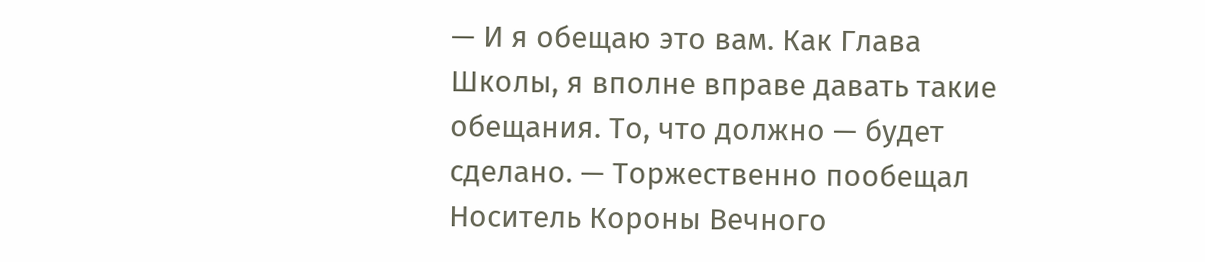— И я обещаю это вам. Как Глава Школы, я вполне вправе давать такие обещания. То, что должно — будет сделано. — Торжественно пообещал Носитель Короны Вечного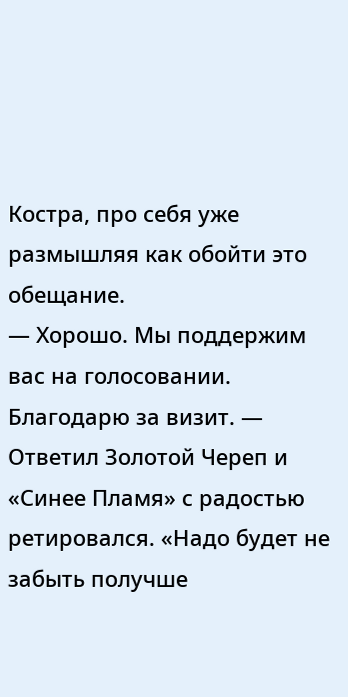Костра, про себя уже размышляя как обойти это обещание.
— Хорошо. Мы поддержим вас на голосовании. Благодарю за визит. — Ответил Золотой Череп и «Синее Пламя» с радостью ретировался. «Надо будет не забыть получше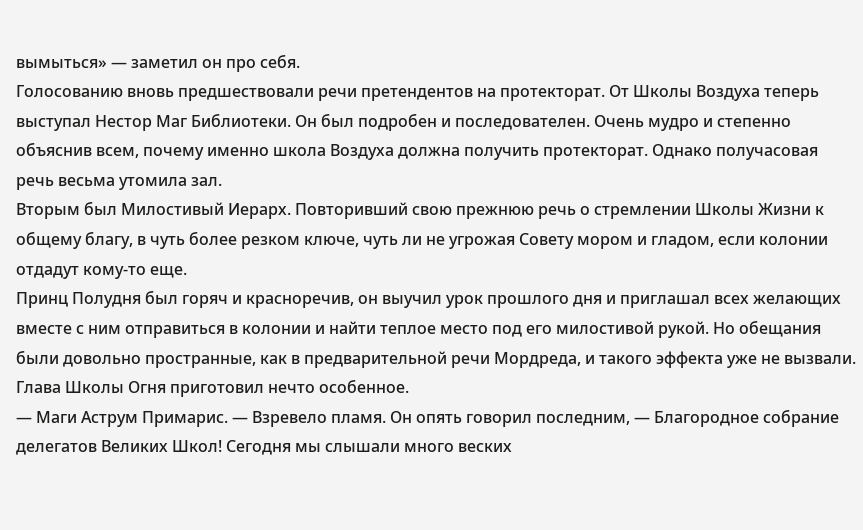вымыться» — заметил он про себя.
Голосованию вновь предшествовали речи претендентов на протекторат. От Школы Воздуха теперь выступал Нестор Маг Библиотеки. Он был подробен и последователен. Очень мудро и степенно объяснив всем, почему именно школа Воздуха должна получить протекторат. Однако получасовая речь весьма утомила зал.
Вторым был Милостивый Иерарх. Повторивший свою прежнюю речь о стремлении Школы Жизни к общему благу, в чуть более резком ключе, чуть ли не угрожая Совету мором и гладом, если колонии отдадут кому-то еще.
Принц Полудня был горяч и красноречив, он выучил урок прошлого дня и приглашал всех желающих вместе с ним отправиться в колонии и найти теплое место под его милостивой рукой. Но обещания были довольно пространные, как в предварительной речи Мордреда, и такого эффекта уже не вызвали.
Глава Школы Огня приготовил нечто особенное.
— Маги Аструм Примарис. — Взревело пламя. Он опять говорил последним, — Благородное собрание делегатов Великих Школ! Сегодня мы слышали много веских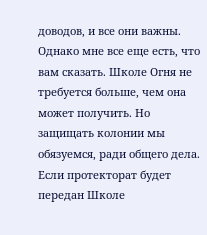доводов, и все они важны. Однако мне все еще есть, что вам сказать. Школе Огня не требуется больше, чем она может получить. Но защищать колонии мы обязуемся, ради общего дела. Если протекторат будет передан Школе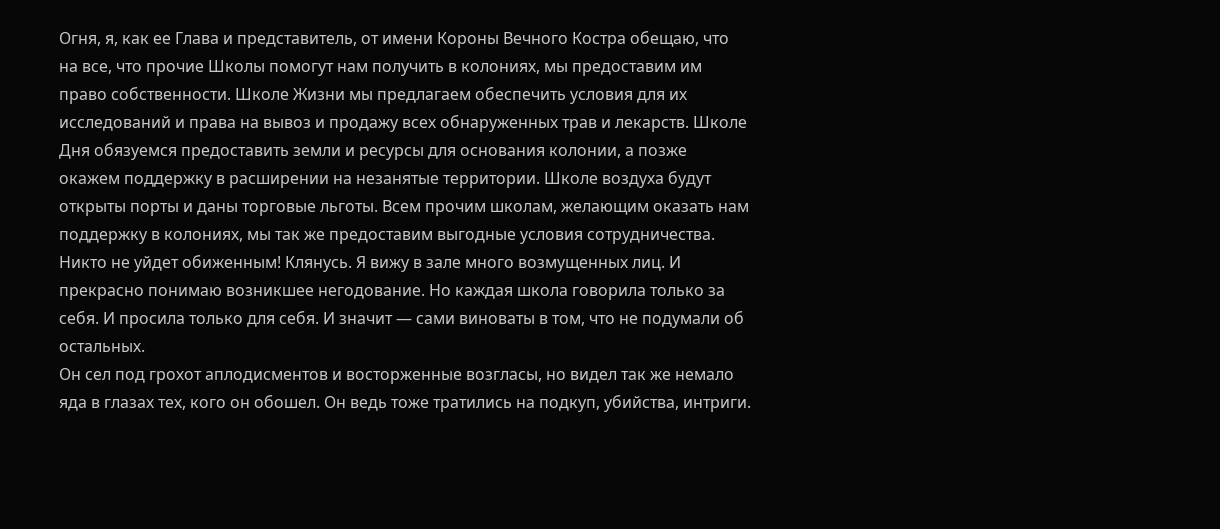Огня, я, как ее Глава и представитель, от имени Короны Вечного Костра обещаю, что на все, что прочие Школы помогут нам получить в колониях, мы предоставим им право собственности. Школе Жизни мы предлагаем обеспечить условия для их исследований и права на вывоз и продажу всех обнаруженных трав и лекарств. Школе Дня обязуемся предоставить земли и ресурсы для основания колонии, а позже окажем поддержку в расширении на незанятые территории. Школе воздуха будут открыты порты и даны торговые льготы. Всем прочим школам, желающим оказать нам поддержку в колониях, мы так же предоставим выгодные условия сотрудничества. Никто не уйдет обиженным! Клянусь. Я вижу в зале много возмущенных лиц. И прекрасно понимаю возникшее негодование. Но каждая школа говорила только за себя. И просила только для себя. И значит — сами виноваты в том, что не подумали об остальных.
Он сел под грохот аплодисментов и восторженные возгласы, но видел так же немало яда в глазах тех, кого он обошел. Он ведь тоже тратились на подкуп, убийства, интриги.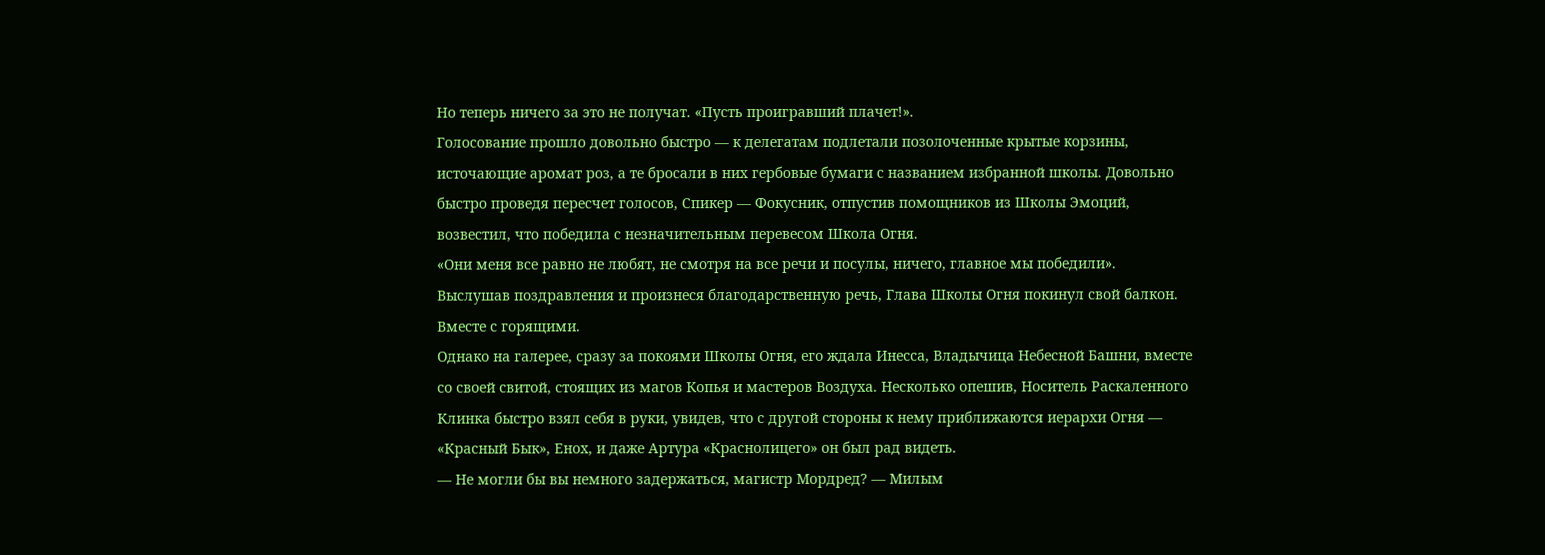Но теперь ничего за это не получат. «Пусть проигравший плачет!».
Голосование прошло довольно быстро — к делегатам подлетали позолоченные крытые корзины, источающие аромат роз, а те бросали в них гербовые бумаги с названием избранной школы. Довольно быстро проведя пересчет голосов, Спикер — Фокусник, отпустив помощников из Школы Эмоций, возвестил, что победила с незначительным перевесом Школа Огня.
«Они меня все равно не любят, не смотря на все речи и посулы, ничего, главное мы победили».
Выслушав поздравления и произнеся благодарственную речь, Глава Школы Огня покинул свой балкон. Вместе с горящими.
Однако на галерее, сразу за покоями Школы Огня, его ждала Инесса, Владычица Небесной Башни, вместе со своей свитой, стоящих из магов Копья и мастеров Воздуха. Несколько опешив, Носитель Раскаленного Клинка быстро взял себя в руки, увидев, что с другой стороны к нему приближаются иерархи Огня — «Красный Бык», Енох, и даже Артура «Краснолицего» он был рад видеть.
— Не могли бы вы немного задержаться, магистр Мордред? — Милым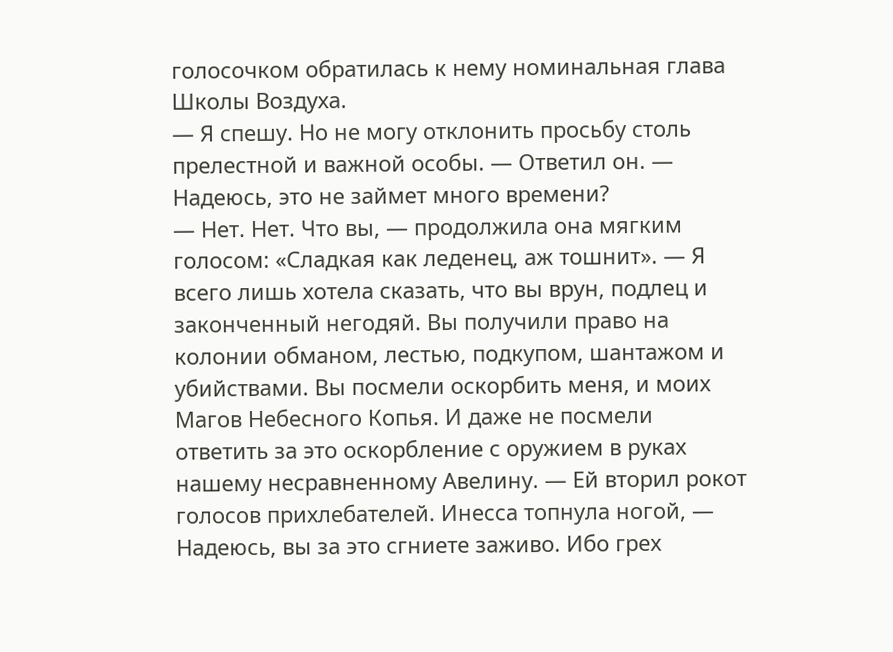голосочком обратилась к нему номинальная глава Школы Воздуха.
— Я спешу. Но не могу отклонить просьбу столь прелестной и важной особы. — Ответил он. — Надеюсь, это не займет много времени?
— Нет. Нет. Что вы, — продолжила она мягким голосом: «Сладкая как леденец, аж тошнит». — Я всего лишь хотела сказать, что вы врун, подлец и законченный негодяй. Вы получили право на колонии обманом, лестью, подкупом, шантажом и убийствами. Вы посмели оскорбить меня, и моих Магов Небесного Копья. И даже не посмели ответить за это оскорбление с оружием в руках нашему несравненному Авелину. — Ей вторил рокот голосов прихлебателей. Инесса топнула ногой, — Надеюсь, вы за это сгниете заживо. Ибо грех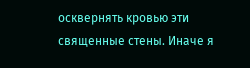осквернять кровью эти священные стены. Иначе я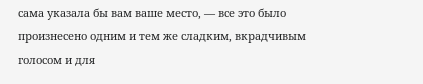сама указала бы вам ваше место, — все это было произнесено одним и тем же сладким, вкрадчивым голосом и для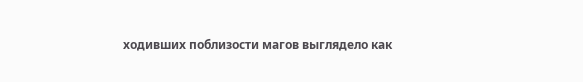ходивших поблизости магов выглядело как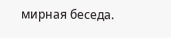мирная беседа.